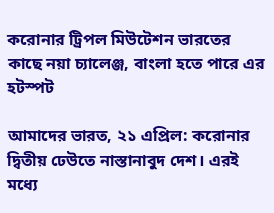করোনার ট্রিপল মিউটেশন ভারতের কাছে নয়া চ্যালেঞ্জ, বাংলা হতে পারে এর হটস্পট

আমাদের ভারত, ২১ এপ্রিল: করোনার দ্বিতীয় ঢেউতে নাস্তানাবুদ দেশ। এরই মধ্যে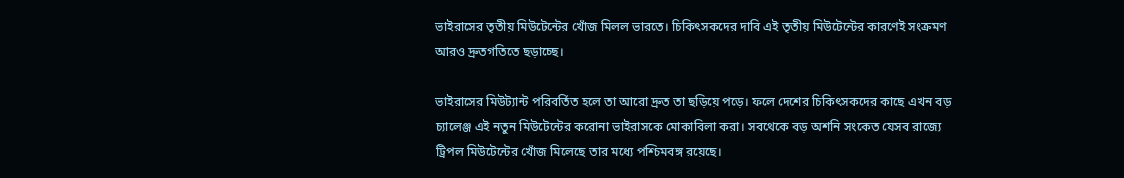ভাইরাসের তৃতীয় মিউটেন্টের খোঁজ মিলল ভারতে। চিকিৎসকদের দাবি এই তৃতীয় মিউটেন্টের কারণেই সংক্রমণ আরও দ্রুতগতিতে ছড়াচ্ছে।

ভাইরাসের মিউট্যান্ট পরিবর্তিত হলে তা আরো দ্রুত তা ছড়িয়ে পড়ে। ফলে দেশের চিকিৎসকদের কাছে এখন বড় চ্যালেঞ্জ এই নতুন মিউটেন্টের করোনা ভাইরাসকে মোকাবিলা করা। সবথেকে বড় অশনি সংকেত যেসব রাজ্যে ট্রিপল মিউটেন্টের খোঁজ মিলেছে তার মধ্যে পশ্চিমবঙ্গ রয়েছে।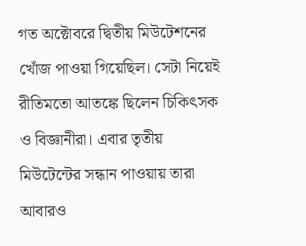গত অক্টোবরে দ্বিতীয় মিউটেশনের খোঁজ পাওয়া গিয়েছিল। সেটা নিয়েই রীতিমতো আতঙ্কে ছিলেন চিকিৎসক ও বিজ্ঞানীরা। এবার তৃতীয় মিউটেন্টের সন্ধান পাওয়ায় তারা আবারও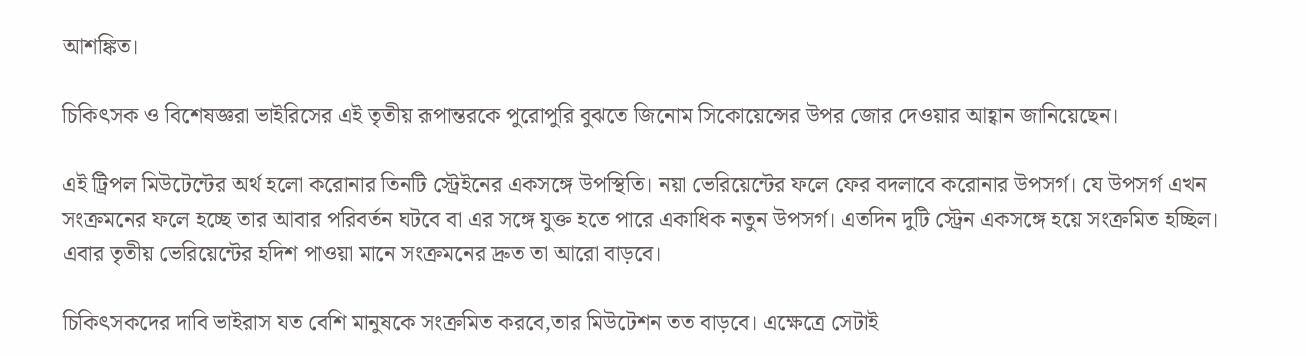আশঙ্কিত।

চিকিৎসক ও বিশেষজ্ঞরা ভাইরিসের এই তৃতীয় রূপান্তরকে পুরোপুরি বুঝতে জিনোম সিকোয়েন্সের উপর জোর দেওয়ার আহ্বান জানিয়েছেন।

এই ট্রিপল মিউটেন্টের অর্থ হলো করোনার তিনটি স্ট্রেইনের একসঙ্গে উপস্থিতি। নয়া ভেরিয়েন্টের ফলে ফের বদলাবে করোনার উপসর্গ। যে উপসর্গ এখন সংক্রমনের ফলে হচ্ছে তার আবার পরিবর্তন ঘটবে বা এর সঙ্গে যুক্ত হতে পারে একাধিক নতুন উপসর্গ। এতদিন দুটি স্ট্রেন একসঙ্গে হয়ে সংক্রমিত হচ্ছিল। এবার তৃতীয় ভেরিয়েন্টের হদিশ পাওয়া মানে সংক্রমনের দ্রুত তা আরো বাড়বে।

চিকিৎসকদের দাবি ভাইরাস যত বেশি মানুষকে সংক্রমিত করবে,তার মিউটেশন তত বাড়বে। এক্ষেত্রে সেটাই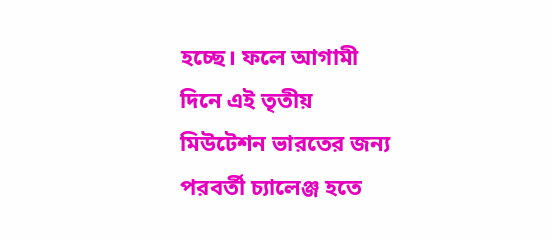হচ্ছে। ফলে আগামী দিনে এই তৃতীয় মিউটেশন ভারতের জন্য পরবর্তী চ্যালেঞ্জ হতে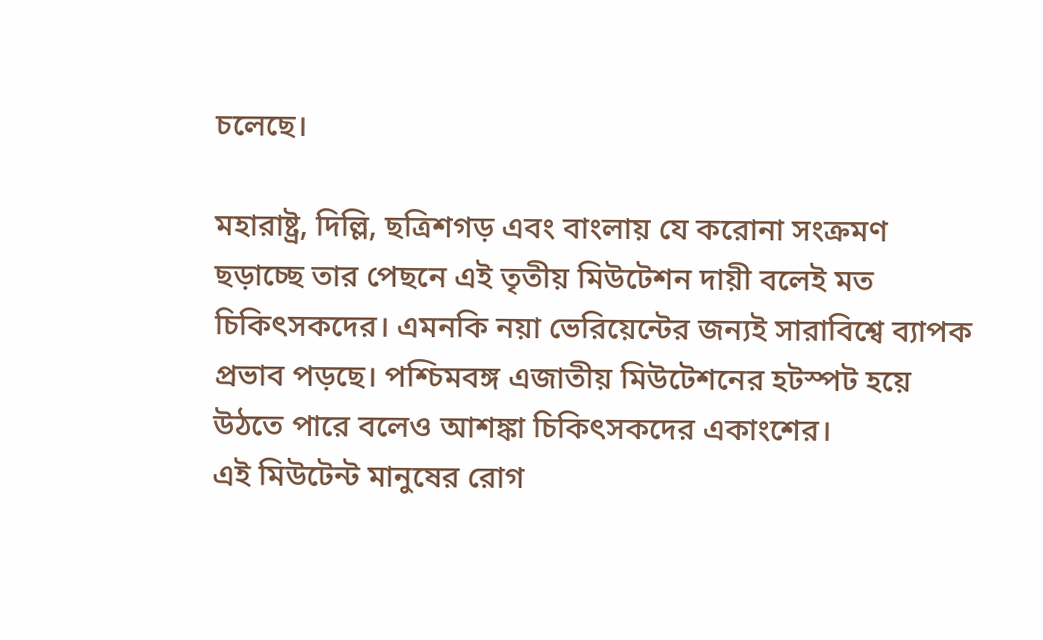চলেছে।

মহারাষ্ট্র, দিল্লি, ছত্রিশগড় এবং বাংলায় যে করোনা সংক্রমণ ছড়াচ্ছে তার পেছনে এই তৃতীয় মিউটেশন দায়ী বলেই মত চিকিৎসকদের। এমনকি নয়া ভেরিয়েন্টের জন্যই সারাবিশ্বে ব্যাপক প্রভাব পড়ছে। পশ্চিমবঙ্গ এজাতীয় মিউটেশনের হটস্পট হয়ে উঠতে পারে বলেও আশঙ্কা চিকিৎসকদের একাংশের।
এই মিউটেন্ট মানুষের রোগ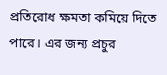প্রতিরোধ ক্ষমতা কমিয়ে দিতে পারে। এর জন্য প্রচুর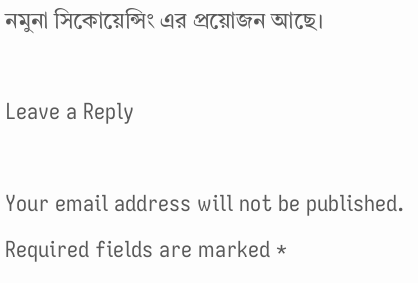নমুনা সিকোয়েন্সিং এর প্রয়োজন আছে।

Leave a Reply

Your email address will not be published. Required fields are marked *